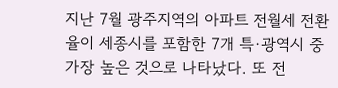지난 7월 광주지역의 아파트 전월세 전환율이 세종시를 포함한 7개 특·광역시 중 가장 높은 것으로 나타났다. 또 전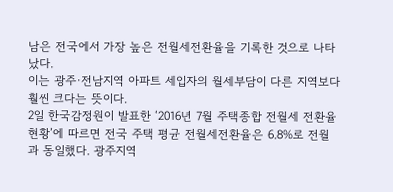남은 전국에서 가장 높은 전월세전환율을 기록한 것으로 나타났다.
이는 광주·전남지역 아파트 세입자의 월세부담이 다른 지역보다 훨씬 크다는 뜻이다.
2일 한국감정원이 발표한 ‘2016년 7월 주택종합 전월세 전환율 현황’에 따르면 전국 주택 평균 전월세전환율은 6.8%로 전월과 동일했다. 광주지역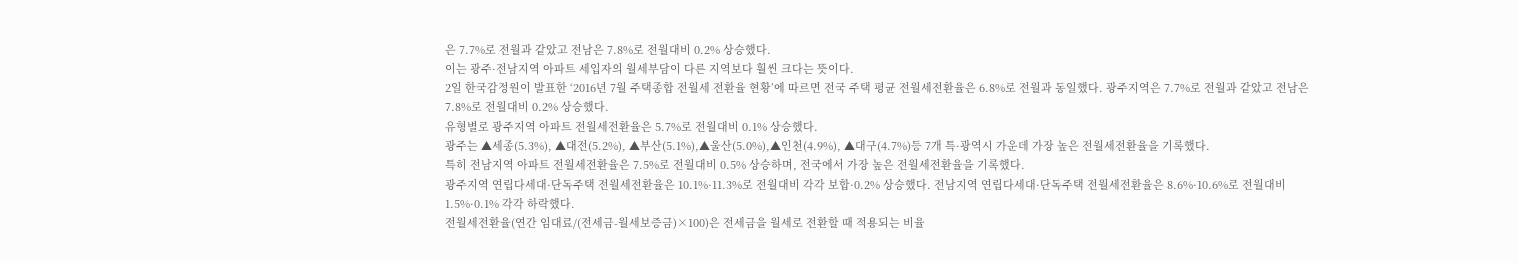은 7.7%로 전월과 같았고 전남은 7.8%로 전월대비 0.2% 상승했다.
이는 광주·전남지역 아파트 세입자의 월세부담이 다른 지역보다 훨씬 크다는 뜻이다.
2일 한국감정원이 발표한 ‘2016년 7월 주택종합 전월세 전환율 현황’에 따르면 전국 주택 평균 전월세전환율은 6.8%로 전월과 동일했다. 광주지역은 7.7%로 전월과 같았고 전남은 7.8%로 전월대비 0.2% 상승했다.
유형별로 광주지역 아파트 전월세전환율은 5.7%로 전월대비 0.1% 상승했다.
광주는 ▲세종(5.3%), ▲대전(5.2%), ▲부산(5.1%),▲울산(5.0%),▲인천(4.9%), ▲대구(4.7%)등 7개 특·광역시 가운데 가장 높은 전월세전환율을 기록했다.
특히 전남지역 아파트 전월세전환율은 7.5%로 전월대비 0.5% 상승하며, 전국에서 가장 높은 전월세전환율을 기록했다.
광주지역 연립다세대·단독주택 전월세전환율은 10.1%·11.3%로 전월대비 각각 보합·0.2% 상승했다. 전남지역 연립다세대·단독주택 전월세전환율은 8.6%·10.6%로 전월대비 1.5%·0.1% 각각 하락했다.
전월세전환율(연간 임대료/(전세금-월세보증금)×100)은 전세금을 월세로 전환할 때 적용되는 비율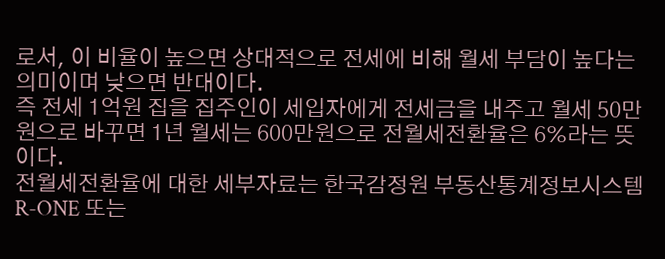로서, 이 비율이 높으면 상대적으로 전세에 비해 월세 부담이 높다는 의미이며 낮으면 반대이다.
즉 전세 1억원 집을 집주인이 세입자에게 전세금을 내주고 월세 50만원으로 바꾸면 1년 월세는 600만원으로 전월세전환율은 6%라는 뜻이다.
전월세전환율에 대한 세부자료는 한국감정원 부동산통계정보시스템 R-ONE 또는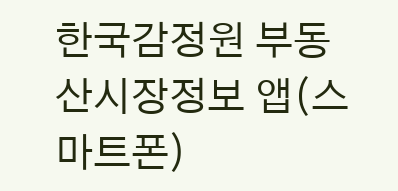한국감정원 부동산시장정보 앱(스마트폰)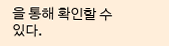을 통해 확인할 수 있다.